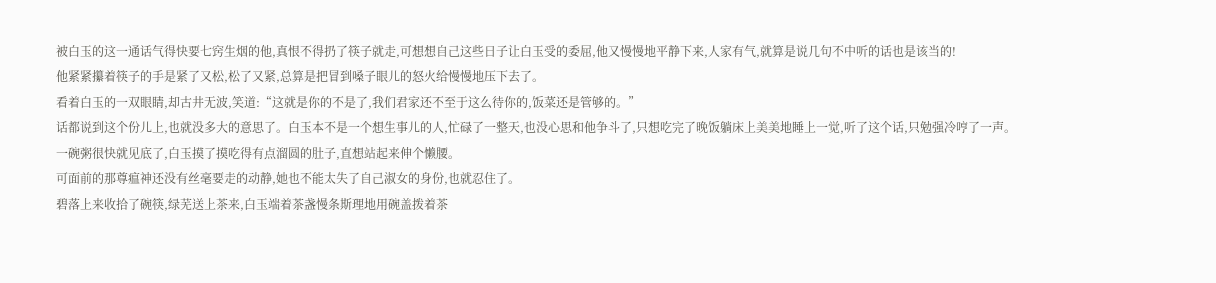被白玉的这一通话气得快要七窍生烟的他,真恨不得扔了筷子就走,可想想自己这些日子让白玉受的委屈,他又慢慢地平静下来,人家有气,就算是说几句不中听的话也是该当的!
他紧紧攥着筷子的手是紧了又松,松了又紧,总算是把冒到嗓子眼儿的怒火给慢慢地压下去了。
看着白玉的一双眼睛,却古井无波,笑道:“这就是你的不是了,我们君家还不至于这么待你的,饭菜还是管够的。”
话都说到这个份儿上,也就没多大的意思了。白玉本不是一个想生事儿的人,忙碌了一整天,也没心思和他争斗了,只想吃完了晚饭躺床上美美地睡上一觉,听了这个话,只勉强冷哼了一声。
一碗粥很快就见底了,白玉摸了摸吃得有点溜圆的肚子,直想站起来伸个懒腰。
可面前的那尊瘟神还没有丝毫要走的动静,她也不能太失了自己淑女的身份,也就忍住了。
碧落上来收拾了碗筷,绿芜送上茶来,白玉端着茶盏慢条斯理地用碗盖拨着茶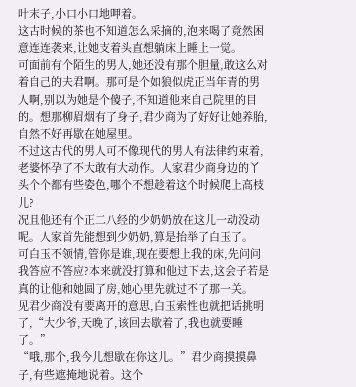叶末子,小口小口地呷着。
这古时候的茶也不知道怎么采摘的,泡来喝了竟然困意连连袭来,让她支着头直想躺床上睡上一觉。
可面前有个陌生的男人,她还没有那个胆量,敢这么对着自己的夫君啊。那可是个如狼似虎正当年青的男人啊,别以为她是个傻子,不知道他来自己院里的目的。想那柳眉烟有了身子,君少商为了好好让她养胎,自然不好再歇在她屋里。
不过这古代的男人可不像现代的男人有法律约束着,老婆怀孕了不大敢有大动作。人家君少商身边的丫头个个都有些姿色,哪个不想趁着这个时候爬上高枝儿?
况且他还有个正二八经的少奶奶放在这儿一动没动呢。人家首先能想到少奶奶,算是抬举了白玉了。
可白玉不领情,管你是谁,现在要想上我的床,先问问我答应不答应?本来就没打算和他过下去,这会子若是真的让他和她圆了房,她心里先就过不了那一关。
见君少商没有要离开的意思,白玉索性也就把话挑明了,“大少爷,天晚了,该回去歇着了,我也就要睡了。”
“哦,那个,我今儿想歇在你这儿。”君少商摸摸鼻子,有些遮掩地说着。这个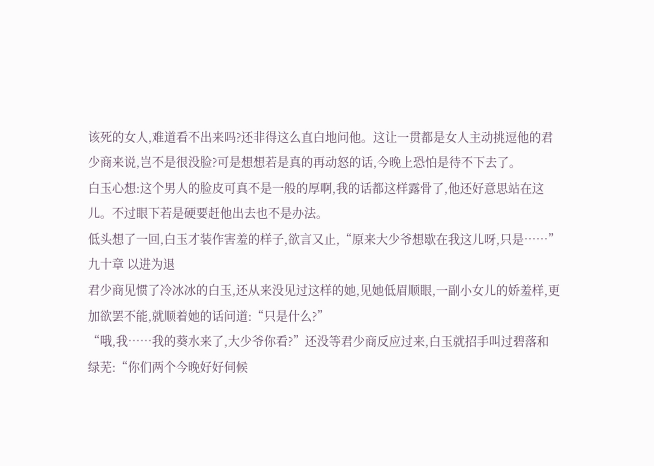该死的女人,难道看不出来吗?还非得这么直白地问他。这让一贯都是女人主动挑逗他的君少商来说,岂不是很没脸?可是想想若是真的再动怒的话,今晚上恐怕是待不下去了。
白玉心想:这个男人的脸皮可真不是一般的厚啊,我的话都这样露骨了,他还好意思站在这儿。不过眼下若是硬要赶他出去也不是办法。
低头想了一回,白玉才装作害羞的样子,欲言又止,“原来大少爷想歇在我这儿呀,只是……”
九十章 以进为退
君少商见惯了冷冰冰的白玉,还从来没见过这样的她,见她低眉顺眼,一副小女儿的娇羞样,更加欲罢不能,就顺着她的话问道:“只是什么?”
“哦,我……我的葵水来了,大少爷你看?”还没等君少商反应过来,白玉就招手叫过碧落和绿芜:“你们两个今晚好好伺候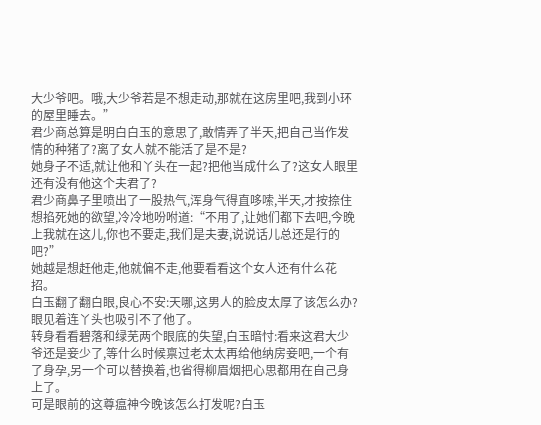大少爷吧。哦,大少爷若是不想走动,那就在这房里吧,我到小环的屋里睡去。”
君少商总算是明白白玉的意思了,敢情弄了半天,把自己当作发情的种猪了?离了女人就不能活了是不是?
她身子不适,就让他和丫头在一起?把他当成什么了?这女人眼里还有没有他这个夫君了?
君少商鼻子里喷出了一股热气,浑身气得直哆嗦,半天,才按捺住想掐死她的欲望,冷冷地吩咐道:“不用了,让她们都下去吧,今晚上我就在这儿,你也不要走,我们是夫妻,说说话儿总还是行的吧?”
她越是想赶他走,他就偏不走,他要看看这个女人还有什么花招。
白玉翻了翻白眼,良心不安:天哪,这男人的脸皮太厚了该怎么办?眼见着连丫头也吸引不了他了。
转身看看碧落和绿芜两个眼底的失望,白玉暗忖:看来这君大少爷还是妾少了,等什么时候禀过老太太再给他纳房妾吧,一个有了身孕,另一个可以替换着,也省得柳眉烟把心思都用在自己身上了。
可是眼前的这尊瘟神今晚该怎么打发呢?白玉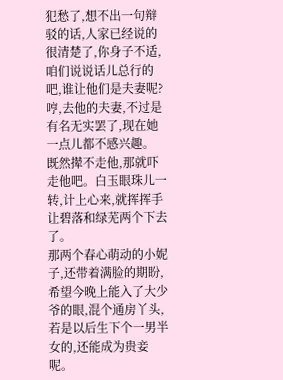犯愁了,想不出一句辩驳的话,人家已经说的很清楚了,你身子不适,咱们说说话儿总行的吧,谁让他们是夫妻呢?
哼,去他的夫妻,不过是有名无实罢了,现在她一点儿都不感兴趣。
既然撵不走他,那就吓走他吧。白玉眼珠儿一转,计上心来,就挥挥手让碧落和绿芜两个下去了。
那两个春心萌动的小妮子,还带着满脸的期盼,希望今晚上能入了大少爷的眼,混个通房丫头,若是以后生下个一男半女的,还能成为贵妾呢。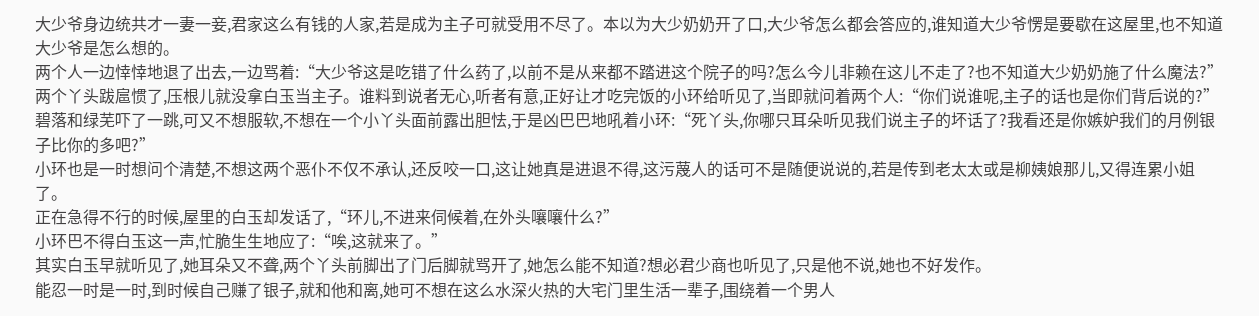大少爷身边统共才一妻一妾,君家这么有钱的人家,若是成为主子可就受用不尽了。本以为大少奶奶开了口,大少爷怎么都会答应的,谁知道大少爷愣是要歇在这屋里,也不知道大少爷是怎么想的。
两个人一边悻悻地退了出去,一边骂着:“大少爷这是吃错了什么药了,以前不是从来都不踏进这个院子的吗?怎么今儿非赖在这儿不走了?也不知道大少奶奶施了什么魔法?”
两个丫头跋扈惯了,压根儿就没拿白玉当主子。谁料到说者无心,听者有意,正好让才吃完饭的小环给听见了,当即就问着两个人:“你们说谁呢,主子的话也是你们背后说的?”
碧落和绿芜吓了一跳,可又不想服软,不想在一个小丫头面前露出胆怯,于是凶巴巴地吼着小环:“死丫头,你哪只耳朵听见我们说主子的坏话了?我看还是你嫉妒我们的月例银子比你的多吧?”
小环也是一时想问个清楚,不想这两个恶仆不仅不承认,还反咬一口,这让她真是进退不得,这污蔑人的话可不是随便说说的,若是传到老太太或是柳姨娘那儿,又得连累小姐了。
正在急得不行的时候,屋里的白玉却发话了,“环儿,不进来伺候着,在外头嚷嚷什么?”
小环巴不得白玉这一声,忙脆生生地应了:“唉,这就来了。”
其实白玉早就听见了,她耳朵又不聋,两个丫头前脚出了门后脚就骂开了,她怎么能不知道?想必君少商也听见了,只是他不说,她也不好发作。
能忍一时是一时,到时候自己赚了银子,就和他和离,她可不想在这么水深火热的大宅门里生活一辈子,围绕着一个男人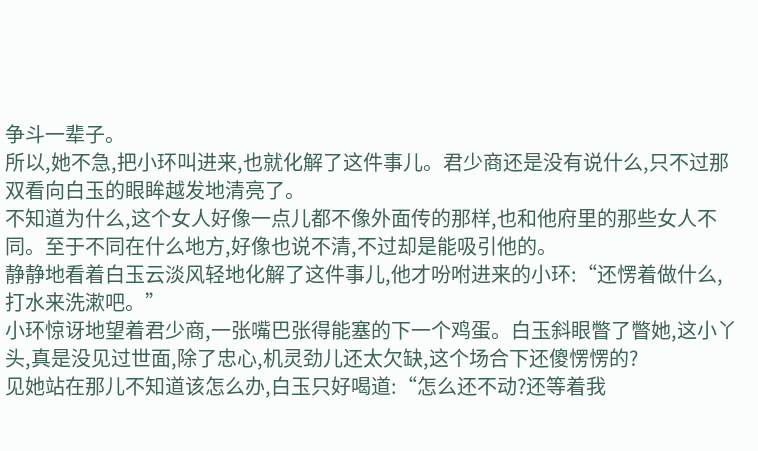争斗一辈子。
所以,她不急,把小环叫进来,也就化解了这件事儿。君少商还是没有说什么,只不过那双看向白玉的眼眸越发地清亮了。
不知道为什么,这个女人好像一点儿都不像外面传的那样,也和他府里的那些女人不同。至于不同在什么地方,好像也说不清,不过却是能吸引他的。
静静地看着白玉云淡风轻地化解了这件事儿,他才吩咐进来的小环:“还愣着做什么,打水来洗漱吧。”
小环惊讶地望着君少商,一张嘴巴张得能塞的下一个鸡蛋。白玉斜眼瞥了瞥她,这小丫头,真是没见过世面,除了忠心,机灵劲儿还太欠缺,这个场合下还傻愣愣的?
见她站在那儿不知道该怎么办,白玉只好喝道:“怎么还不动?还等着我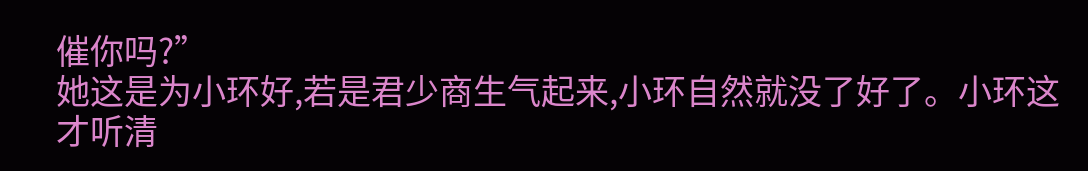催你吗?”
她这是为小环好,若是君少商生气起来,小环自然就没了好了。小环这才听清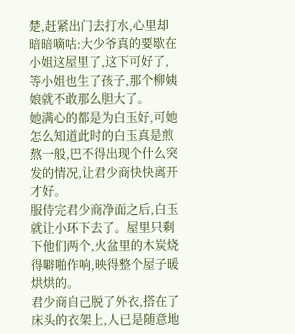楚,赶紧出门去打水,心里却暗暗嘀咕:大少爷真的要歇在小姐这屋里了,这下可好了,等小姐也生了孩子,那个柳姨娘就不敢那么胆大了。
她满心的都是为白玉好,可她怎么知道此时的白玉真是煎熬一般,巴不得出现个什么突发的情况,让君少商快快离开才好。
服侍完君少商净面之后,白玉就让小环下去了。屋里只剩下他们两个,火盆里的木炭烧得噼啪作响,映得整个屋子暖烘烘的。
君少商自己脱了外衣,搭在了床头的衣架上,人已是随意地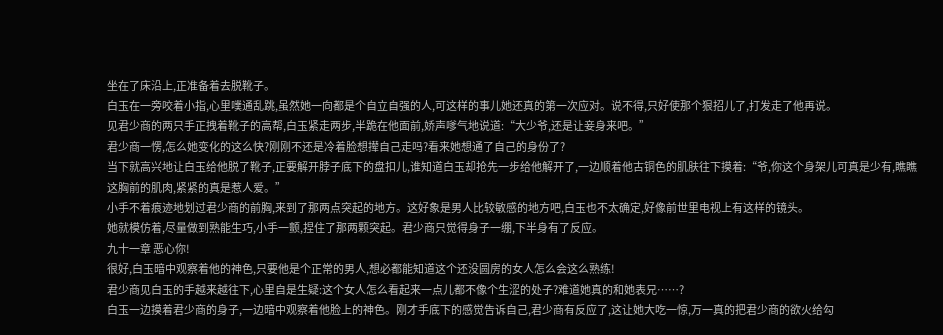坐在了床沿上,正准备着去脱靴子。
白玉在一旁咬着小指,心里噗通乱跳,虽然她一向都是个自立自强的人,可这样的事儿她还真的第一次应对。说不得,只好使那个狠招儿了,打发走了他再说。
见君少商的两只手正拽着靴子的高帮,白玉紧走两步,半跪在他面前,娇声嗲气地说道:“大少爷,还是让妾身来吧。”
君少商一愣,怎么她变化的这么快?刚刚不还是冷着脸想撵自己走吗?看来她想通了自己的身份了?
当下就高兴地让白玉给他脱了靴子,正要解开脖子底下的盘扣儿,谁知道白玉却抢先一步给他解开了,一边顺着他古铜色的肌肤往下摸着:“爷,你这个身架儿可真是少有,瞧瞧这胸前的肌肉,紧紧的真是惹人爱。”
小手不着痕迹地划过君少商的前胸,来到了那两点突起的地方。这好象是男人比较敏感的地方吧,白玉也不太确定,好像前世里电视上有这样的镜头。
她就模仿着,尽量做到熟能生巧,小手一颤,捏住了那两颗突起。君少商只觉得身子一绷,下半身有了反应。
九十一章 恶心你!
很好,白玉暗中观察着他的神色,只要他是个正常的男人,想必都能知道这个还没圆房的女人怎么会这么熟练!
君少商见白玉的手越来越往下,心里自是生疑:这个女人怎么看起来一点儿都不像个生涩的处子?难道她真的和她表兄……?
白玉一边摸着君少商的身子,一边暗中观察着他脸上的神色。刚才手底下的感觉告诉自己,君少商有反应了,这让她大吃一惊,万一真的把君少商的欲火给勾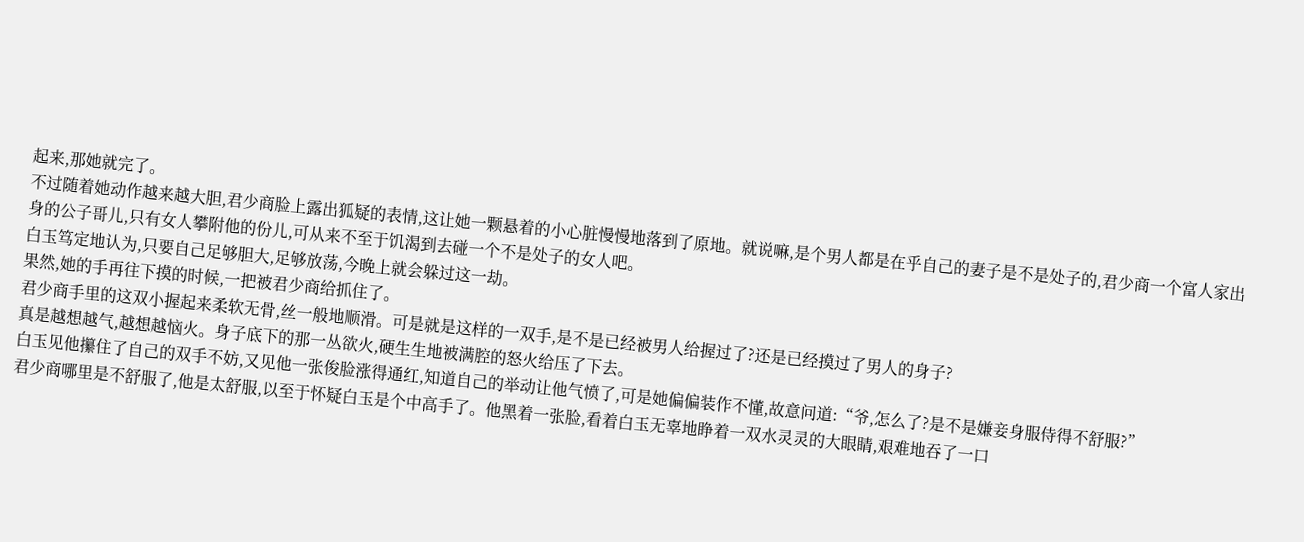起来,那她就完了。
不过随着她动作越来越大胆,君少商脸上露出狐疑的表情,这让她一颗悬着的小心脏慢慢地落到了原地。就说嘛,是个男人都是在乎自己的妻子是不是处子的,君少商一个富人家出身的公子哥儿,只有女人攀附他的份儿,可从来不至于饥渴到去碰一个不是处子的女人吧。
白玉笃定地认为,只要自己足够胆大,足够放荡,今晚上就会躲过这一劫。
果然,她的手再往下摸的时候,一把被君少商给抓住了。
君少商手里的这双小握起来柔软无骨,丝一般地顺滑。可是就是这样的一双手,是不是已经被男人给握过了?还是已经摸过了男人的身子?
真是越想越气,越想越恼火。身子底下的那一丛欲火,硬生生地被满腔的怒火给压了下去。
白玉见他攥住了自己的双手不妨,又见他一张俊脸涨得通红,知道自己的举动让他气愤了,可是她偏偏装作不懂,故意问道:“爷,怎么了?是不是嫌妾身服侍得不舒服?”
君少商哪里是不舒服了,他是太舒服,以至于怀疑白玉是个中高手了。他黑着一张脸,看着白玉无辜地睁着一双水灵灵的大眼睛,艰难地吞了一口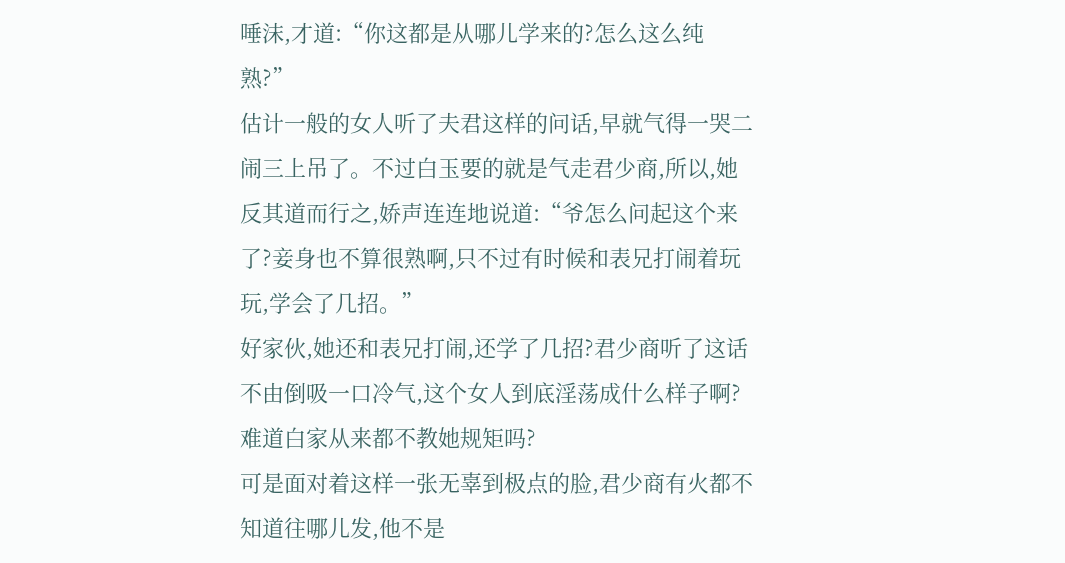唾沫,才道:“你这都是从哪儿学来的?怎么这么纯熟?”
估计一般的女人听了夫君这样的问话,早就气得一哭二闹三上吊了。不过白玉要的就是气走君少商,所以,她反其道而行之,娇声连连地说道:“爷怎么问起这个来了?妾身也不算很熟啊,只不过有时候和表兄打闹着玩玩,学会了几招。”
好家伙,她还和表兄打闹,还学了几招?君少商听了这话不由倒吸一口冷气,这个女人到底淫荡成什么样子啊?难道白家从来都不教她规矩吗?
可是面对着这样一张无辜到极点的脸,君少商有火都不知道往哪儿发,他不是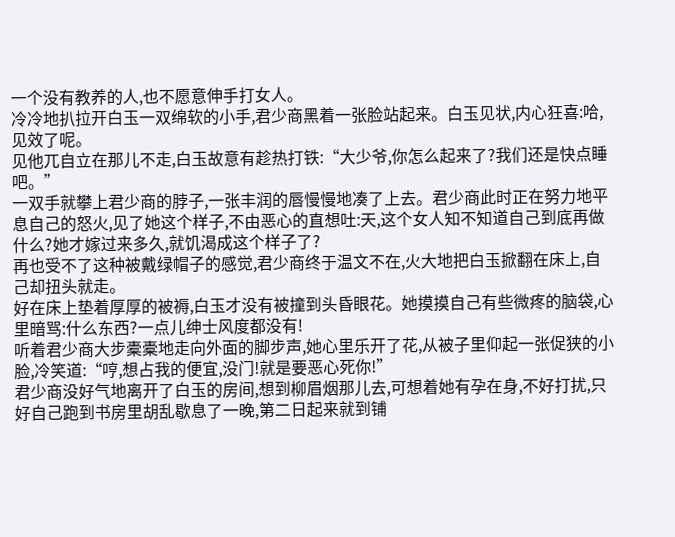一个没有教养的人,也不愿意伸手打女人。
冷冷地扒拉开白玉一双绵软的小手,君少商黑着一张脸站起来。白玉见状,内心狂喜:哈,见效了呢。
见他兀自立在那儿不走,白玉故意有趁热打铁:“大少爷,你怎么起来了?我们还是快点睡吧。”
一双手就攀上君少商的脖子,一张丰润的唇慢慢地凑了上去。君少商此时正在努力地平息自己的怒火,见了她这个样子,不由恶心的直想吐:天,这个女人知不知道自己到底再做什么?她才嫁过来多久,就饥渴成这个样子了?
再也受不了这种被戴绿帽子的感觉,君少商终于温文不在,火大地把白玉掀翻在床上,自己却扭头就走。
好在床上垫着厚厚的被褥,白玉才没有被撞到头昏眼花。她摸摸自己有些微疼的脑袋,心里暗骂:什么东西?一点儿绅士风度都没有!
听着君少商大步橐橐地走向外面的脚步声,她心里乐开了花,从被子里仰起一张促狭的小脸,冷笑道:“哼,想占我的便宜,没门!就是要恶心死你!”
君少商没好气地离开了白玉的房间,想到柳眉烟那儿去,可想着她有孕在身,不好打扰,只好自己跑到书房里胡乱歇息了一晚,第二日起来就到铺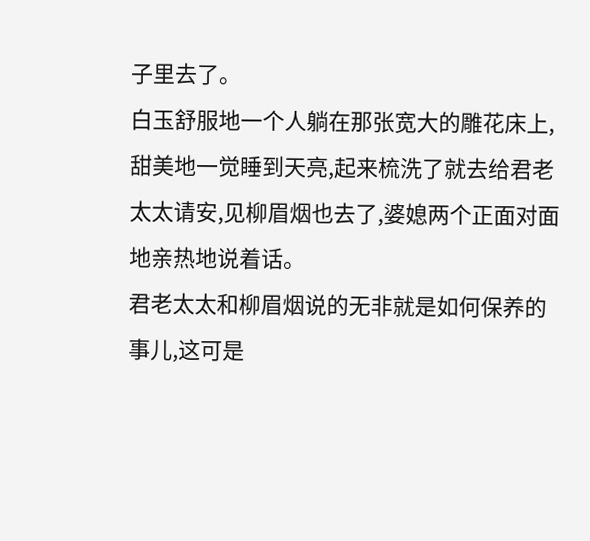子里去了。
白玉舒服地一个人躺在那张宽大的雕花床上,甜美地一觉睡到天亮,起来梳洗了就去给君老太太请安,见柳眉烟也去了,婆媳两个正面对面地亲热地说着话。
君老太太和柳眉烟说的无非就是如何保养的事儿,这可是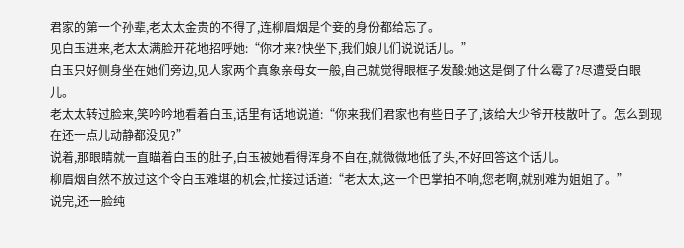君家的第一个孙辈,老太太金贵的不得了,连柳眉烟是个妾的身份都给忘了。
见白玉进来,老太太满脸开花地招呼她:“你才来?快坐下,我们娘儿们说说话儿。”
白玉只好侧身坐在她们旁边,见人家两个真象亲母女一般,自己就觉得眼框子发酸:她这是倒了什么霉了?尽遭受白眼儿。
老太太转过脸来,笑吟吟地看着白玉,话里有话地说道:“你来我们君家也有些日子了,该给大少爷开枝散叶了。怎么到现在还一点儿动静都没见?”
说着,那眼睛就一直瞄着白玉的肚子,白玉被她看得浑身不自在,就微微地低了头,不好回答这个话儿。
柳眉烟自然不放过这个令白玉难堪的机会,忙接过话道:“老太太,这一个巴掌拍不响,您老啊,就别难为姐姐了。”
说完,还一脸纯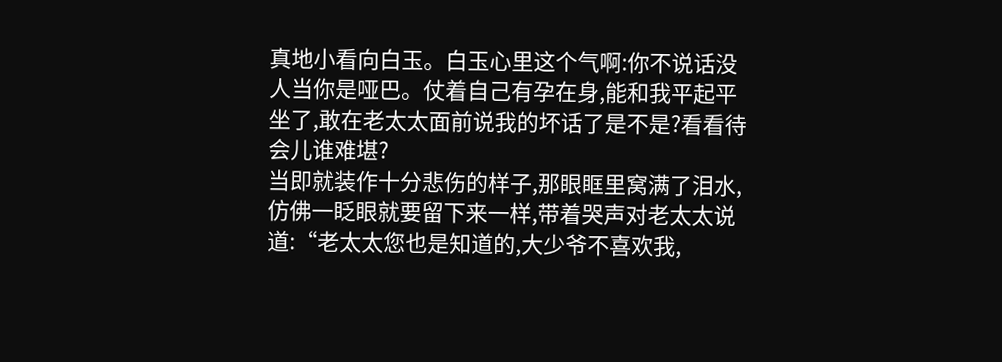真地小看向白玉。白玉心里这个气啊:你不说话没人当你是哑巴。仗着自己有孕在身,能和我平起平坐了,敢在老太太面前说我的坏话了是不是?看看待会儿谁难堪?
当即就装作十分悲伤的样子,那眼眶里窝满了泪水,仿佛一眨眼就要留下来一样,带着哭声对老太太说道:“老太太您也是知道的,大少爷不喜欢我,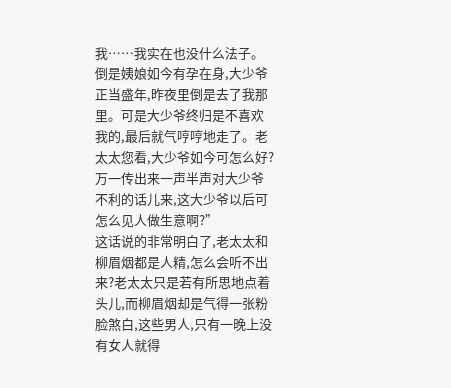我……我实在也没什么法子。倒是姨娘如今有孕在身,大少爷正当盛年,昨夜里倒是去了我那里。可是大少爷终归是不喜欢我的,最后就气哼哼地走了。老太太您看,大少爷如今可怎么好?万一传出来一声半声对大少爷不利的话儿来,这大少爷以后可怎么见人做生意啊?”
这话说的非常明白了,老太太和柳眉烟都是人精,怎么会听不出来?老太太只是若有所思地点着头儿,而柳眉烟却是气得一张粉脸煞白,这些男人,只有一晚上没有女人就得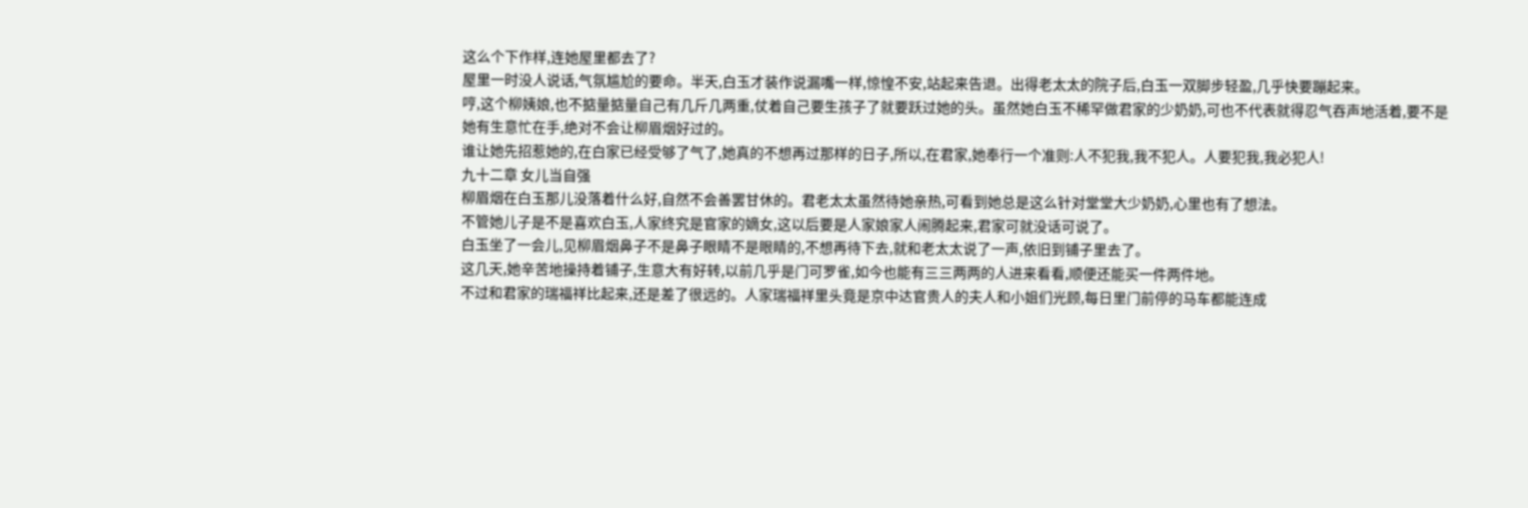这么个下作样,连她屋里都去了?
屋里一时没人说话,气氛尴尬的要命。半天,白玉才装作说漏嘴一样,惊惶不安,站起来告退。出得老太太的院子后,白玉一双脚步轻盈,几乎快要蹦起来。
哼,这个柳姨娘,也不掂量掂量自己有几斤几两重,仗着自己要生孩子了就要跃过她的头。虽然她白玉不稀罕做君家的少奶奶,可也不代表就得忍气吞声地活着,要不是她有生意忙在手,绝对不会让柳眉烟好过的。
谁让她先招惹她的,在白家已经受够了气了,她真的不想再过那样的日子,所以,在君家,她奉行一个准则:人不犯我,我不犯人。人要犯我,我必犯人!
九十二章 女儿当自强
柳眉烟在白玉那儿没落着什么好,自然不会善罢甘休的。君老太太虽然待她亲热,可看到她总是这么针对堂堂大少奶奶,心里也有了想法。
不管她儿子是不是喜欢白玉,人家终究是官家的嫡女,这以后要是人家娘家人闹腾起来,君家可就没话可说了。
白玉坐了一会儿,见柳眉烟鼻子不是鼻子眼睛不是眼睛的,不想再待下去,就和老太太说了一声,依旧到铺子里去了。
这几天,她辛苦地操持着铺子,生意大有好转,以前几乎是门可罗雀,如今也能有三三两两的人进来看看,顺便还能买一件两件地。
不过和君家的瑞福祥比起来,还是差了很远的。人家瑞福祥里头竟是京中达官贵人的夫人和小姐们光顾,每日里门前停的马车都能连成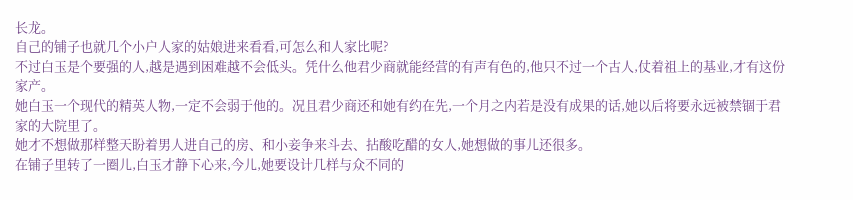长龙。
自己的铺子也就几个小户人家的姑娘进来看看,可怎么和人家比呢?
不过白玉是个要强的人,越是遇到困难越不会低头。凭什么他君少商就能经营的有声有色的,他只不过一个古人,仗着祖上的基业,才有这份家产。
她白玉一个现代的精英人物,一定不会弱于他的。况且君少商还和她有约在先,一个月之内若是没有成果的话,她以后将要永远被禁锢于君家的大院里了。
她才不想做那样整天盼着男人进自己的房、和小妾争来斗去、拈酸吃醋的女人,她想做的事儿还很多。
在铺子里转了一圈儿,白玉才静下心来,今儿,她要设计几样与众不同的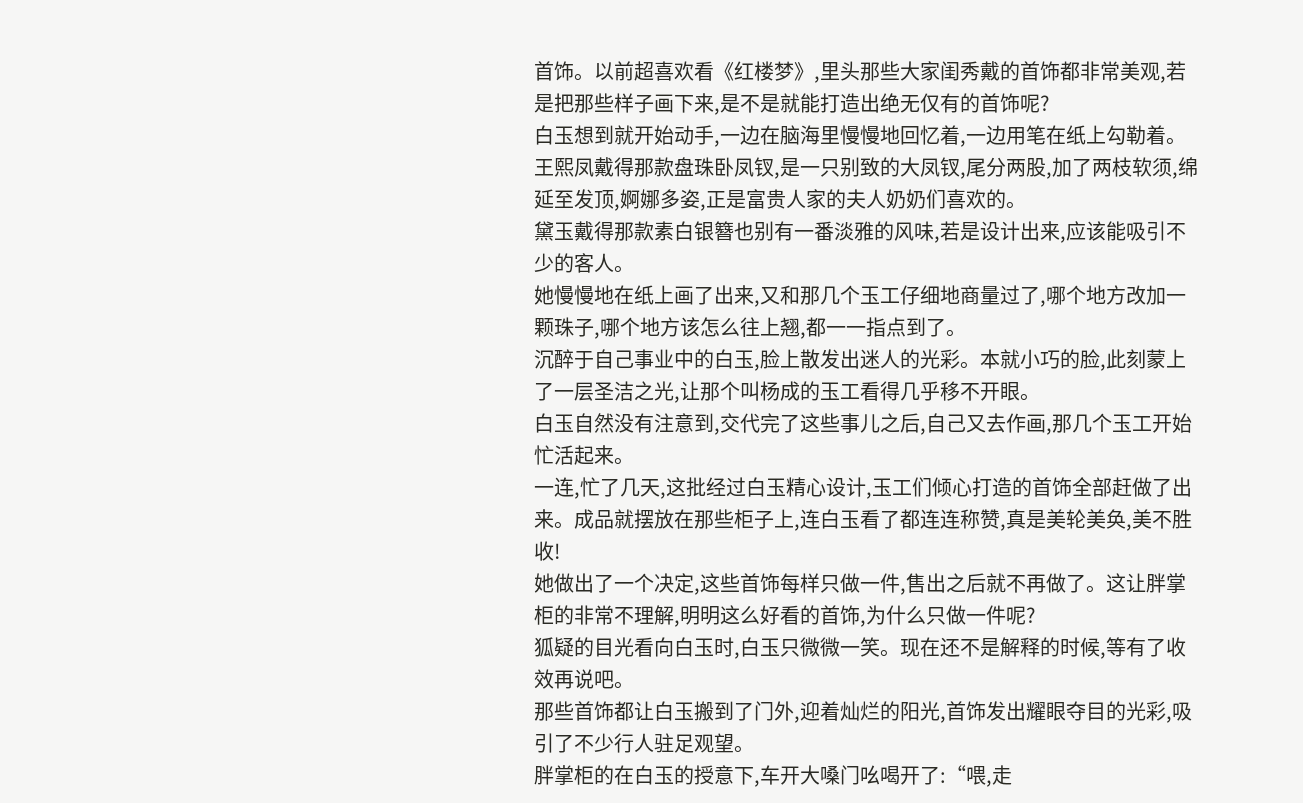首饰。以前超喜欢看《红楼梦》,里头那些大家闺秀戴的首饰都非常美观,若是把那些样子画下来,是不是就能打造出绝无仅有的首饰呢?
白玉想到就开始动手,一边在脑海里慢慢地回忆着,一边用笔在纸上勾勒着。王熙凤戴得那款盘珠卧凤钗,是一只别致的大凤钗,尾分两股,加了两枝软须,绵延至发顶,婀娜多姿,正是富贵人家的夫人奶奶们喜欢的。
黛玉戴得那款素白银簪也别有一番淡雅的风味,若是设计出来,应该能吸引不少的客人。
她慢慢地在纸上画了出来,又和那几个玉工仔细地商量过了,哪个地方改加一颗珠子,哪个地方该怎么往上翘,都一一指点到了。
沉醉于自己事业中的白玉,脸上散发出迷人的光彩。本就小巧的脸,此刻蒙上了一层圣洁之光,让那个叫杨成的玉工看得几乎移不开眼。
白玉自然没有注意到,交代完了这些事儿之后,自己又去作画,那几个玉工开始忙活起来。
一连,忙了几天,这批经过白玉精心设计,玉工们倾心打造的首饰全部赶做了出来。成品就摆放在那些柜子上,连白玉看了都连连称赞,真是美轮美奂,美不胜收!
她做出了一个决定,这些首饰每样只做一件,售出之后就不再做了。这让胖掌柜的非常不理解,明明这么好看的首饰,为什么只做一件呢?
狐疑的目光看向白玉时,白玉只微微一笑。现在还不是解释的时候,等有了收效再说吧。
那些首饰都让白玉搬到了门外,迎着灿烂的阳光,首饰发出耀眼夺目的光彩,吸引了不少行人驻足观望。
胖掌柜的在白玉的授意下,车开大嗓门吆喝开了:“喂,走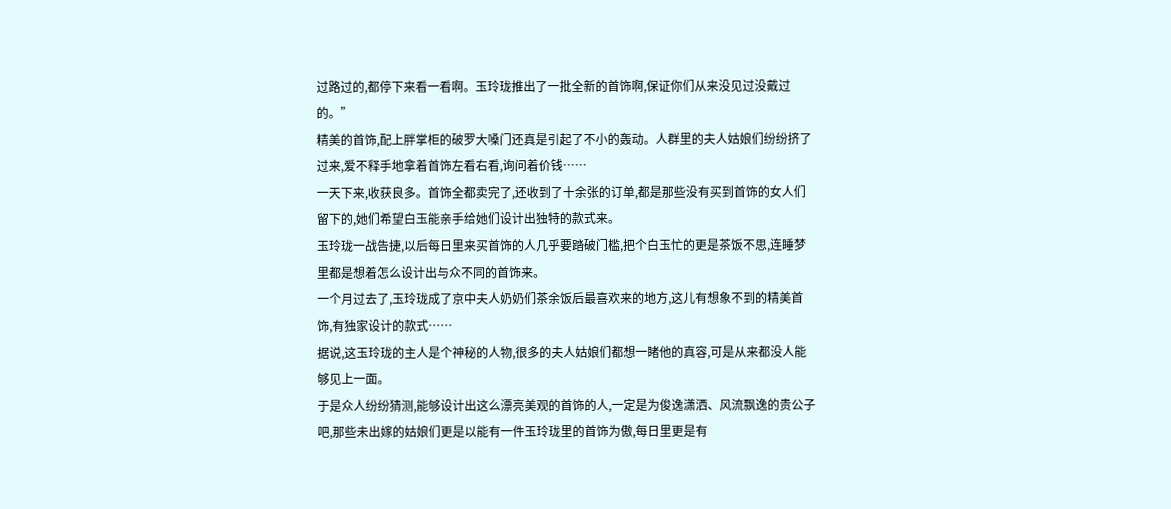过路过的,都停下来看一看啊。玉玲珑推出了一批全新的首饰啊,保证你们从来没见过没戴过的。”
精美的首饰,配上胖掌柜的破罗大嗓门还真是引起了不小的轰动。人群里的夫人姑娘们纷纷挤了过来,爱不释手地拿着首饰左看右看,询问着价钱……
一天下来,收获良多。首饰全都卖完了,还收到了十余张的订单,都是那些没有买到首饰的女人们留下的,她们希望白玉能亲手给她们设计出独特的款式来。
玉玲珑一战告捷,以后每日里来买首饰的人几乎要踏破门槛,把个白玉忙的更是茶饭不思,连睡梦里都是想着怎么设计出与众不同的首饰来。
一个月过去了,玉玲珑成了京中夫人奶奶们茶余饭后最喜欢来的地方,这儿有想象不到的精美首饰,有独家设计的款式……
据说,这玉玲珑的主人是个神秘的人物,很多的夫人姑娘们都想一睹他的真容,可是从来都没人能够见上一面。
于是众人纷纷猜测,能够设计出这么漂亮美观的首饰的人,一定是为俊逸潇洒、风流飘逸的贵公子吧,那些未出嫁的姑娘们更是以能有一件玉玲珑里的首饰为傲,每日里更是有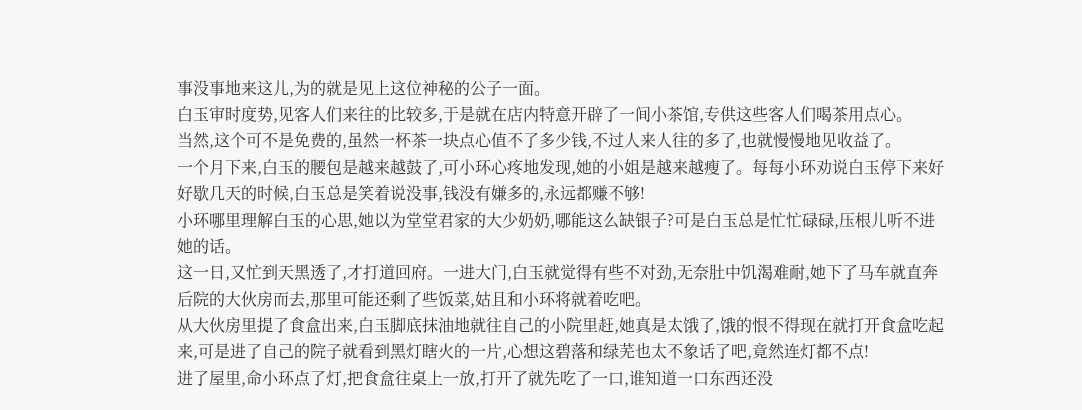事没事地来这儿,为的就是见上这位神秘的公子一面。
白玉审时度势,见客人们来往的比较多,于是就在店内特意开辟了一间小茶馆,专供这些客人们喝茶用点心。
当然,这个可不是免费的,虽然一杯茶一块点心值不了多少钱,不过人来人往的多了,也就慢慢地见收益了。
一个月下来,白玉的腰包是越来越鼓了,可小环心疼地发现,她的小姐是越来越瘦了。每每小环劝说白玉停下来好好歇几天的时候,白玉总是笑着说没事,钱没有嫌多的,永远都赚不够!
小环哪里理解白玉的心思,她以为堂堂君家的大少奶奶,哪能这么缺银子?可是白玉总是忙忙碌碌,压根儿听不进她的话。
这一日,又忙到天黑透了,才打道回府。一进大门,白玉就觉得有些不对劲,无奈肚中饥渴难耐,她下了马车就直奔后院的大伙房而去,那里可能还剩了些饭菜,姑且和小环将就着吃吧。
从大伙房里提了食盒出来,白玉脚底抹油地就往自己的小院里赶,她真是太饿了,饿的恨不得现在就打开食盒吃起来,可是进了自己的院子就看到黑灯瞎火的一片,心想这碧落和绿芜也太不象话了吧,竟然连灯都不点!
进了屋里,命小环点了灯,把食盒往桌上一放,打开了就先吃了一口,谁知道一口东西还没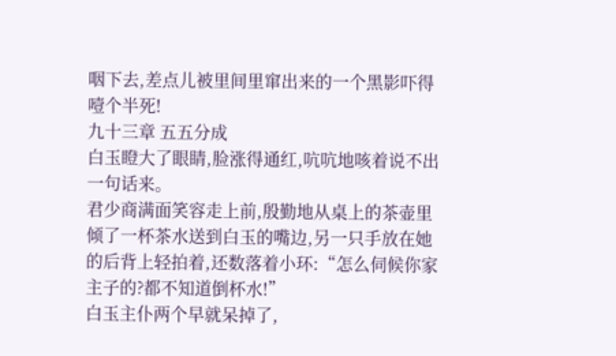咽下去,差点儿被里间里窜出来的一个黑影吓得噎个半死!
九十三章 五五分成
白玉瞪大了眼睛,脸涨得通红,吭吭地咳着说不出一句话来。
君少商满面笑容走上前,殷勤地从桌上的茶壶里倾了一杯茶水送到白玉的嘴边,另一只手放在她的后背上轻拍着,还数落着小环:“怎么伺候你家主子的?都不知道倒杯水!”
白玉主仆两个早就呆掉了,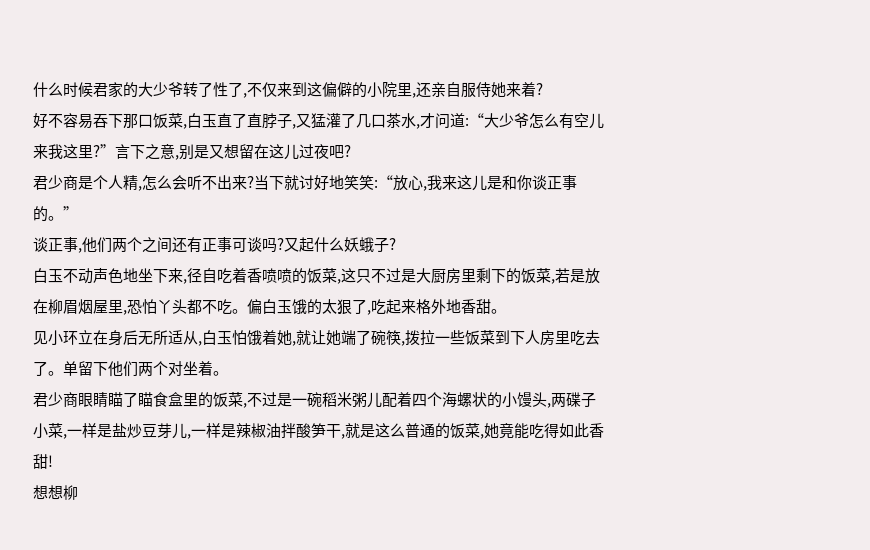什么时候君家的大少爷转了性了,不仅来到这偏僻的小院里,还亲自服侍她来着?
好不容易吞下那口饭菜,白玉直了直脖子,又猛灌了几口茶水,才问道:“大少爷怎么有空儿来我这里?”言下之意,别是又想留在这儿过夜吧?
君少商是个人精,怎么会听不出来?当下就讨好地笑笑:“放心,我来这儿是和你谈正事的。”
谈正事,他们两个之间还有正事可谈吗?又起什么妖蛾子?
白玉不动声色地坐下来,径自吃着香喷喷的饭菜,这只不过是大厨房里剩下的饭菜,若是放在柳眉烟屋里,恐怕丫头都不吃。偏白玉饿的太狠了,吃起来格外地香甜。
见小环立在身后无所适从,白玉怕饿着她,就让她端了碗筷,拨拉一些饭菜到下人房里吃去了。单留下他们两个对坐着。
君少商眼睛瞄了瞄食盒里的饭菜,不过是一碗稻米粥儿配着四个海螺状的小馒头,两碟子小菜,一样是盐炒豆芽儿,一样是辣椒油拌酸笋干,就是这么普通的饭菜,她竟能吃得如此香甜!
想想柳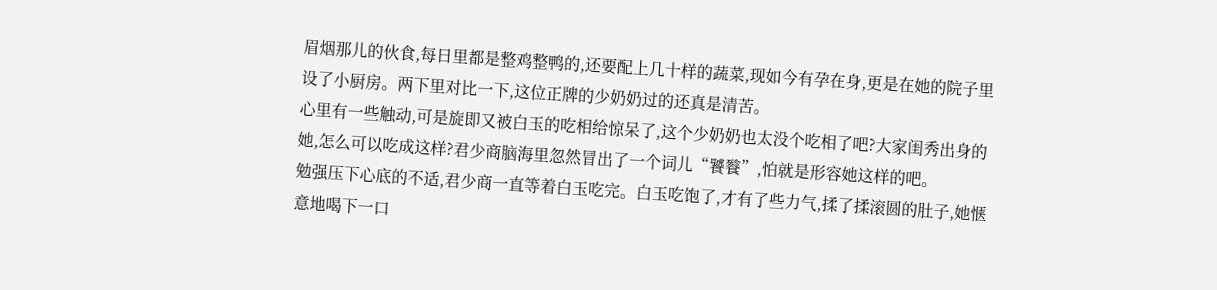眉烟那儿的伙食,每日里都是整鸡整鸭的,还要配上几十样的蔬菜,现如今有孕在身,更是在她的院子里设了小厨房。两下里对比一下,这位正牌的少奶奶过的还真是清苦。
心里有一些触动,可是旋即又被白玉的吃相给惊呆了,这个少奶奶也太没个吃相了吧?大家闺秀出身的她,怎么可以吃成这样?君少商脑海里忽然冒出了一个词儿“饕餮”,怕就是形容她这样的吧。
勉强压下心底的不适,君少商一直等着白玉吃完。白玉吃饱了,才有了些力气,揉了揉滚圆的肚子,她惬意地喝下一口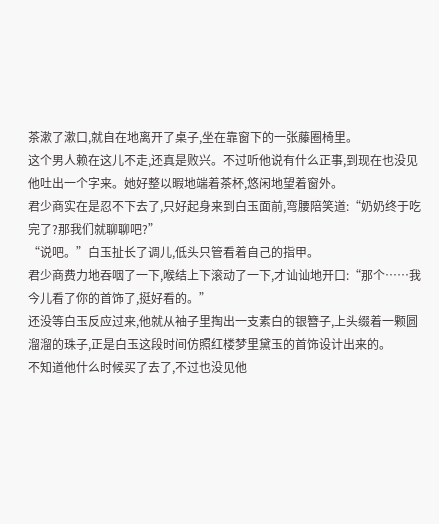茶漱了漱口,就自在地离开了桌子,坐在靠窗下的一张藤圈椅里。
这个男人赖在这儿不走,还真是败兴。不过听他说有什么正事,到现在也没见他吐出一个字来。她好整以暇地端着茶杯,悠闲地望着窗外。
君少商实在是忍不下去了,只好起身来到白玉面前,弯腰陪笑道:“奶奶终于吃完了?那我们就聊聊吧?”
“说吧。”白玉扯长了调儿,低头只管看着自己的指甲。
君少商费力地吞咽了一下,喉结上下滚动了一下,才讪讪地开口:“那个……我今儿看了你的首饰了,挺好看的。”
还没等白玉反应过来,他就从袖子里掏出一支素白的银簪子,上头缀着一颗圆溜溜的珠子,正是白玉这段时间仿照红楼梦里黛玉的首饰设计出来的。
不知道他什么时候买了去了,不过也没见他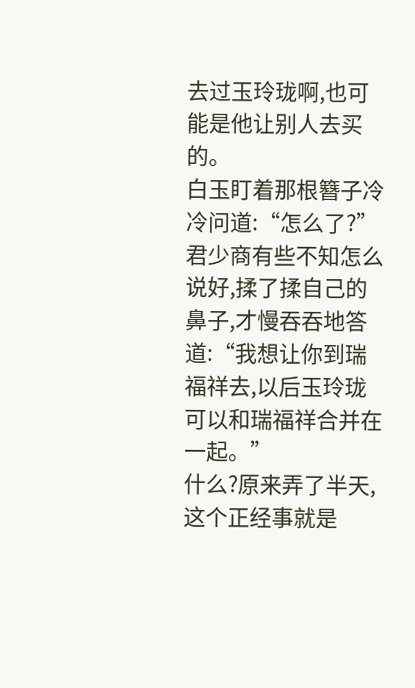去过玉玲珑啊,也可能是他让别人去买的。
白玉盯着那根簪子冷冷问道:“怎么了?”
君少商有些不知怎么说好,揉了揉自己的鼻子,才慢吞吞地答道:“我想让你到瑞福祥去,以后玉玲珑可以和瑞福祥合并在一起。”
什么?原来弄了半天,这个正经事就是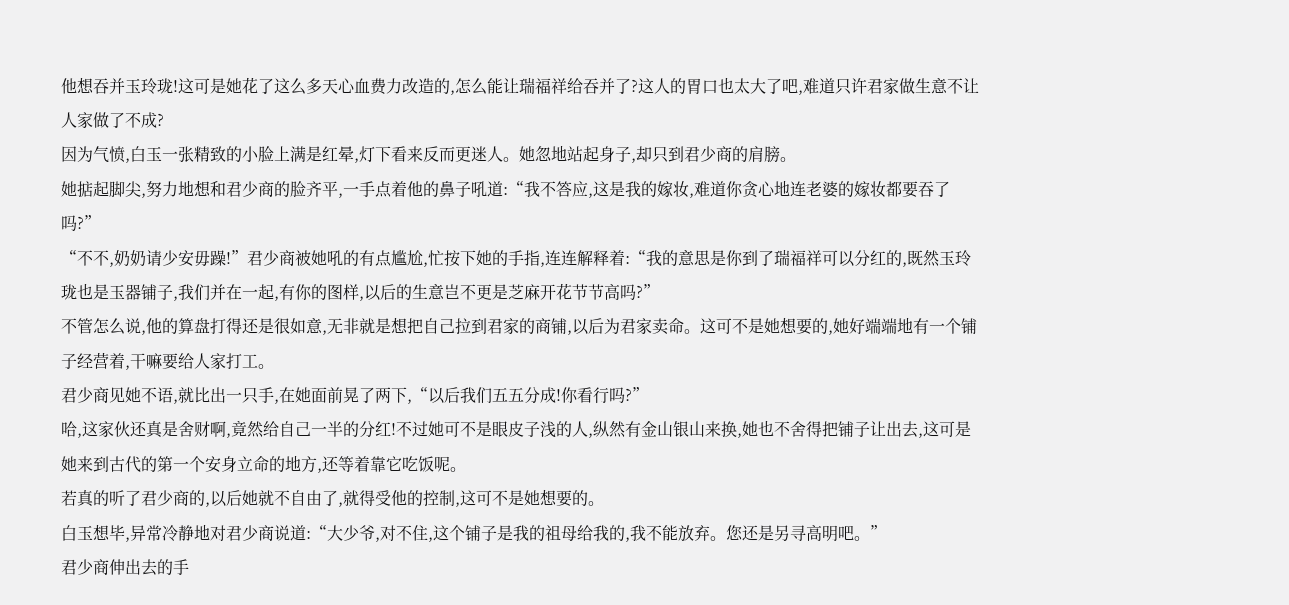他想吞并玉玲珑!这可是她花了这么多天心血费力改造的,怎么能让瑞福祥给吞并了?这人的胃口也太大了吧,难道只许君家做生意不让人家做了不成?
因为气愤,白玉一张精致的小脸上满是红晕,灯下看来反而更迷人。她忽地站起身子,却只到君少商的肩膀。
她掂起脚尖,努力地想和君少商的脸齐平,一手点着他的鼻子吼道:“我不答应,这是我的嫁妆,难道你贪心地连老婆的嫁妆都要吞了吗?”
“不不,奶奶请少安毋躁!”君少商被她吼的有点尴尬,忙按下她的手指,连连解释着:“我的意思是你到了瑞福祥可以分红的,既然玉玲珑也是玉器铺子,我们并在一起,有你的图样,以后的生意岂不更是芝麻开花节节高吗?”
不管怎么说,他的算盘打得还是很如意,无非就是想把自己拉到君家的商铺,以后为君家卖命。这可不是她想要的,她好端端地有一个铺子经营着,干嘛要给人家打工。
君少商见她不语,就比出一只手,在她面前晃了两下,“以后我们五五分成!你看行吗?”
哈,这家伙还真是舍财啊,竟然给自己一半的分红!不过她可不是眼皮子浅的人,纵然有金山银山来换,她也不舍得把铺子让出去,这可是她来到古代的第一个安身立命的地方,还等着靠它吃饭呢。
若真的听了君少商的,以后她就不自由了,就得受他的控制,这可不是她想要的。
白玉想毕,异常冷静地对君少商说道:“大少爷,对不住,这个铺子是我的祖母给我的,我不能放弃。您还是另寻高明吧。”
君少商伸出去的手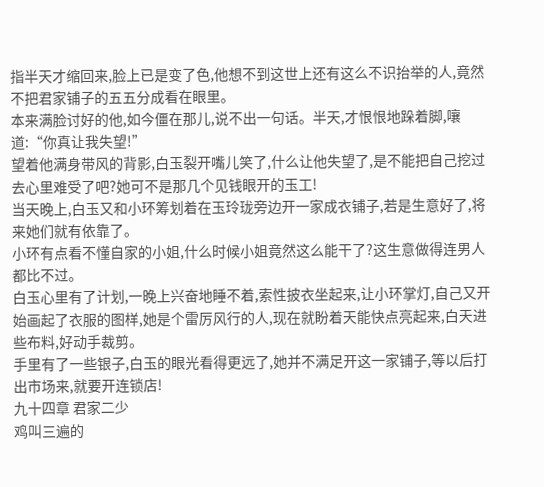指半天才缩回来,脸上已是变了色,他想不到这世上还有这么不识抬举的人,竟然不把君家铺子的五五分成看在眼里。
本来满脸讨好的他,如今僵在那儿,说不出一句话。半天,才恨恨地跺着脚,嚷道:“你真让我失望!”
望着他满身带风的背影,白玉裂开嘴儿笑了,什么让他失望了,是不能把自己挖过去心里难受了吧?她可不是那几个见钱眼开的玉工!
当天晚上,白玉又和小环筹划着在玉玲珑旁边开一家成衣铺子,若是生意好了,将来她们就有依靠了。
小环有点看不懂自家的小姐,什么时候小姐竟然这么能干了?这生意做得连男人都比不过。
白玉心里有了计划,一晚上兴奋地睡不着,索性披衣坐起来,让小环掌灯,自己又开始画起了衣服的图样,她是个雷厉风行的人,现在就盼着天能快点亮起来,白天进些布料,好动手裁剪。
手里有了一些银子,白玉的眼光看得更远了,她并不满足开这一家铺子,等以后打出市场来,就要开连锁店!
九十四章 君家二少
鸡叫三遍的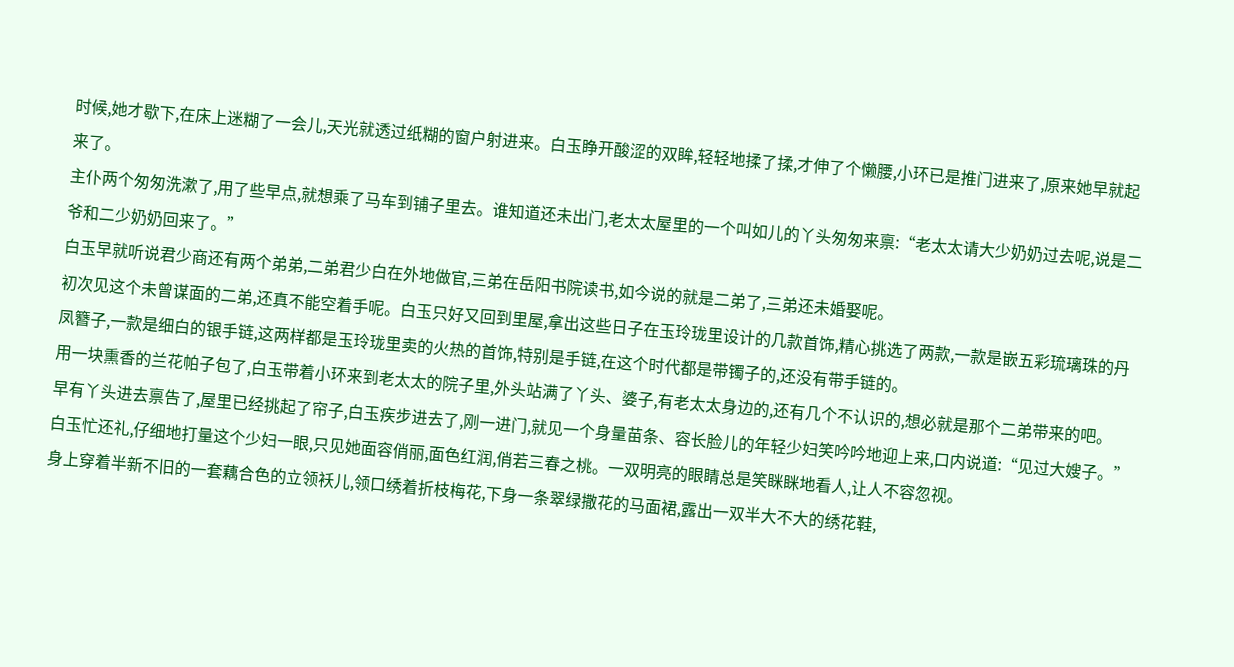时候,她才歇下,在床上迷糊了一会儿,天光就透过纸糊的窗户射进来。白玉睁开酸涩的双眸,轻轻地揉了揉,才伸了个懒腰,小环已是推门进来了,原来她早就起来了。
主仆两个匆匆洗漱了,用了些早点,就想乘了马车到铺子里去。谁知道还未出门,老太太屋里的一个叫如儿的丫头匆匆来禀:“老太太请大少奶奶过去呢,说是二爷和二少奶奶回来了。”
白玉早就听说君少商还有两个弟弟,二弟君少白在外地做官,三弟在岳阳书院读书,如今说的就是二弟了,三弟还未婚娶呢。
初次见这个未曾谋面的二弟,还真不能空着手呢。白玉只好又回到里屋,拿出这些日子在玉玲珑里设计的几款首饰,精心挑选了两款,一款是嵌五彩琉璃珠的丹凤簪子,一款是细白的银手链,这两样都是玉玲珑里卖的火热的首饰,特别是手链,在这个时代都是带镯子的,还没有带手链的。
用一块熏香的兰花帕子包了,白玉带着小环来到老太太的院子里,外头站满了丫头、婆子,有老太太身边的,还有几个不认识的,想必就是那个二弟带来的吧。
早有丫头进去禀告了,屋里已经挑起了帘子,白玉疾步进去了,刚一进门,就见一个身量苗条、容长脸儿的年轻少妇笑吟吟地迎上来,口内说道:“见过大嫂子。”
白玉忙还礼,仔细地打量这个少妇一眼,只见她面容俏丽,面色红润,俏若三春之桃。一双明亮的眼睛总是笑眯眯地看人,让人不容忽视。
身上穿着半新不旧的一套藕合色的立领袄儿,领口绣着折枝梅花,下身一条翠绿撒花的马面裙,露出一双半大不大的绣花鞋,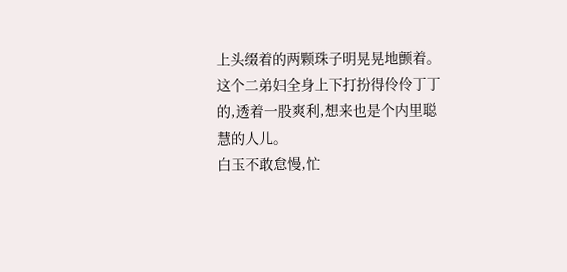上头缀着的两颗珠子明晃晃地颤着。
这个二弟妇全身上下打扮得伶伶丁丁的,透着一股爽利,想来也是个内里聪慧的人儿。
白玉不敢怠慢,忙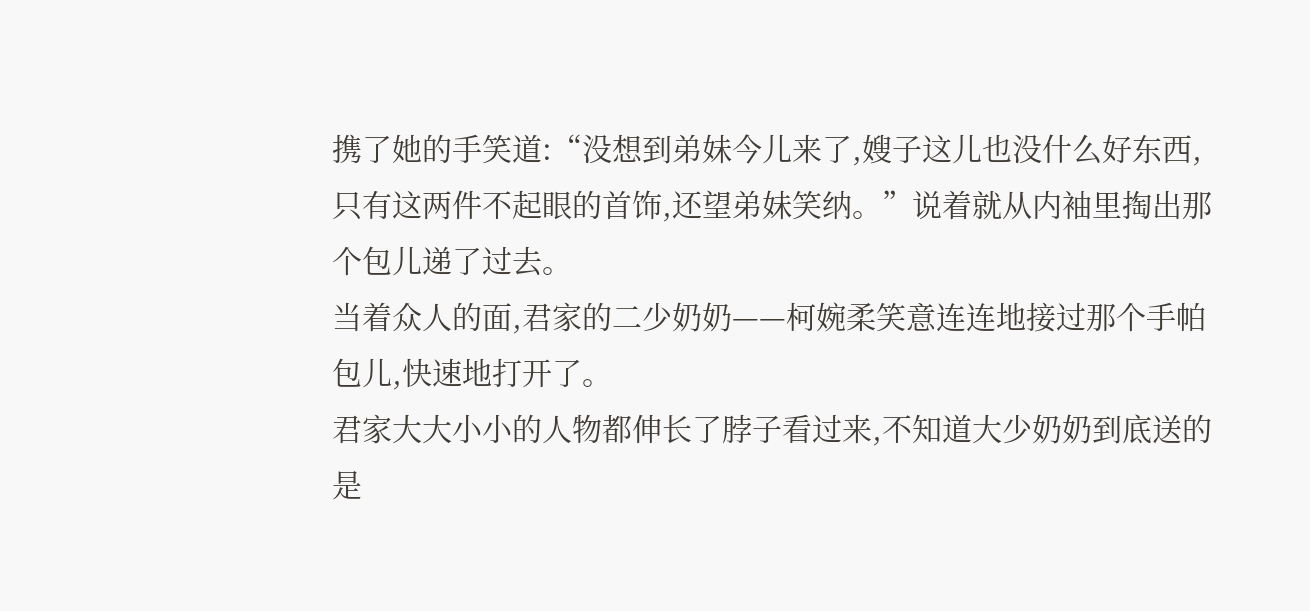携了她的手笑道:“没想到弟妹今儿来了,嫂子这儿也没什么好东西,只有这两件不起眼的首饰,还望弟妹笑纳。”说着就从内袖里掏出那个包儿递了过去。
当着众人的面,君家的二少奶奶——柯婉柔笑意连连地接过那个手帕包儿,快速地打开了。
君家大大小小的人物都伸长了脖子看过来,不知道大少奶奶到底送的是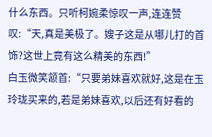什么东西。只听柯婉柔惊叹一声,连连赞叹:“天,真是美极了。嫂子这是从哪儿打的首饰?这世上竟有这么精美的东西!”
白玉微笑颔首:“只要弟妹喜欢就好,这是在玉玲珑买来的,若是弟妹喜欢,以后还有好看的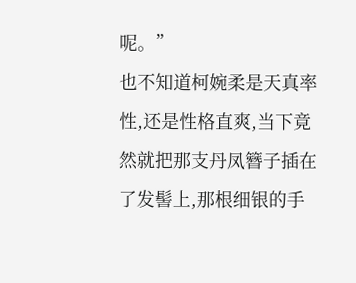呢。”
也不知道柯婉柔是天真率性,还是性格直爽,当下竟然就把那支丹凤簪子插在了发髻上,那根细银的手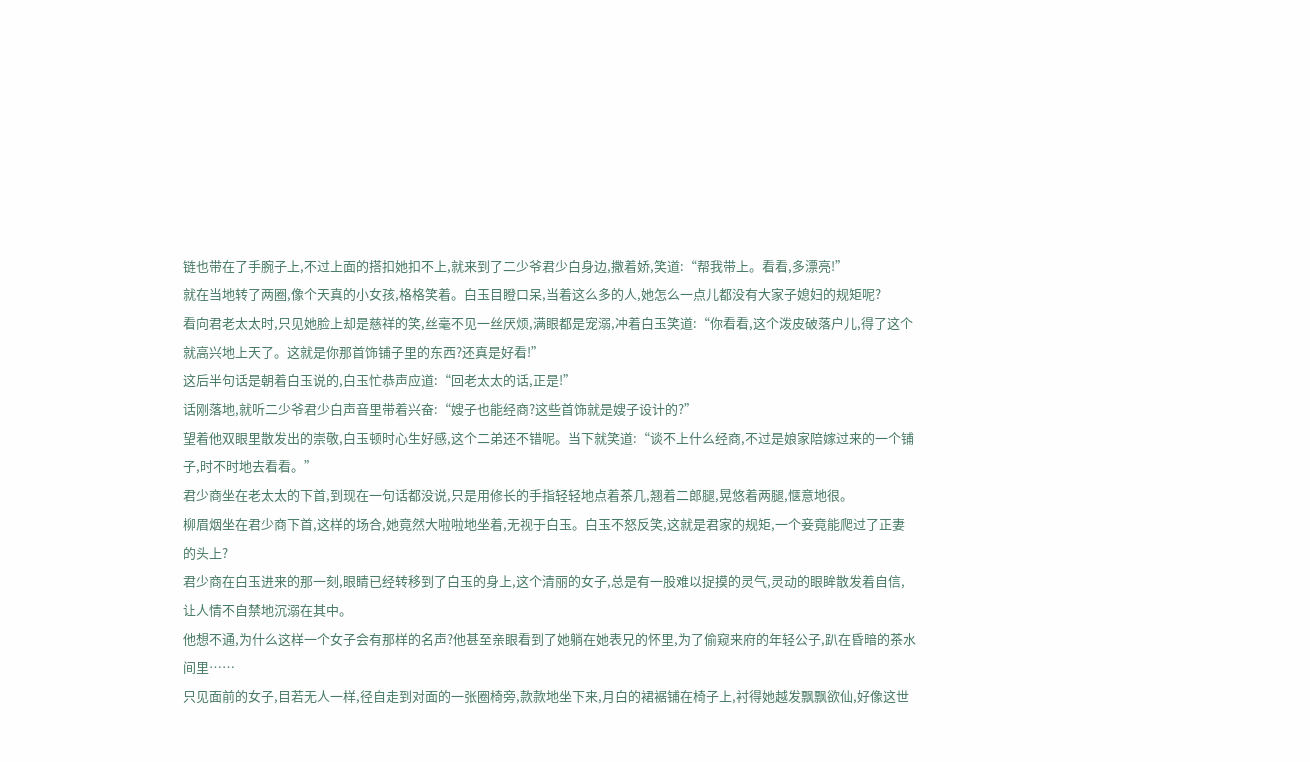链也带在了手腕子上,不过上面的搭扣她扣不上,就来到了二少爷君少白身边,撒着娇,笑道:“帮我带上。看看,多漂亮!”
就在当地转了两圈,像个天真的小女孩,格格笑着。白玉目瞪口呆,当着这么多的人,她怎么一点儿都没有大家子媳妇的规矩呢?
看向君老太太时,只见她脸上却是慈祥的笑,丝毫不见一丝厌烦,满眼都是宠溺,冲着白玉笑道:“你看看,这个泼皮破落户儿,得了这个就高兴地上天了。这就是你那首饰铺子里的东西?还真是好看!”
这后半句话是朝着白玉说的,白玉忙恭声应道:“回老太太的话,正是!”
话刚落地,就听二少爷君少白声音里带着兴奋:“嫂子也能经商?这些首饰就是嫂子设计的?”
望着他双眼里散发出的崇敬,白玉顿时心生好感,这个二弟还不错呢。当下就笑道:“谈不上什么经商,不过是娘家陪嫁过来的一个铺子,时不时地去看看。”
君少商坐在老太太的下首,到现在一句话都没说,只是用修长的手指轻轻地点着茶几,翘着二郎腿,晃悠着两腿,惬意地很。
柳眉烟坐在君少商下首,这样的场合,她竟然大啦啦地坐着,无视于白玉。白玉不怒反笑,这就是君家的规矩,一个妾竟能爬过了正妻的头上?
君少商在白玉进来的那一刻,眼睛已经转移到了白玉的身上,这个清丽的女子,总是有一股难以捉摸的灵气,灵动的眼眸散发着自信,让人情不自禁地沉溺在其中。
他想不通,为什么这样一个女子会有那样的名声?他甚至亲眼看到了她躺在她表兄的怀里,为了偷窥来府的年轻公子,趴在昏暗的茶水间里……
只见面前的女子,目若无人一样,径自走到对面的一张圈椅旁,款款地坐下来,月白的裙裾铺在椅子上,衬得她越发飘飘欲仙,好像这世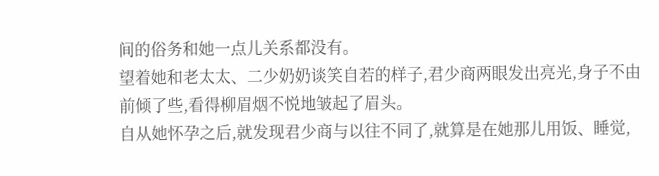间的俗务和她一点儿关系都没有。
望着她和老太太、二少奶奶谈笑自若的样子,君少商两眼发出亮光,身子不由前倾了些,看得柳眉烟不悦地皱起了眉头。
自从她怀孕之后,就发现君少商与以往不同了,就算是在她那儿用饭、睡觉,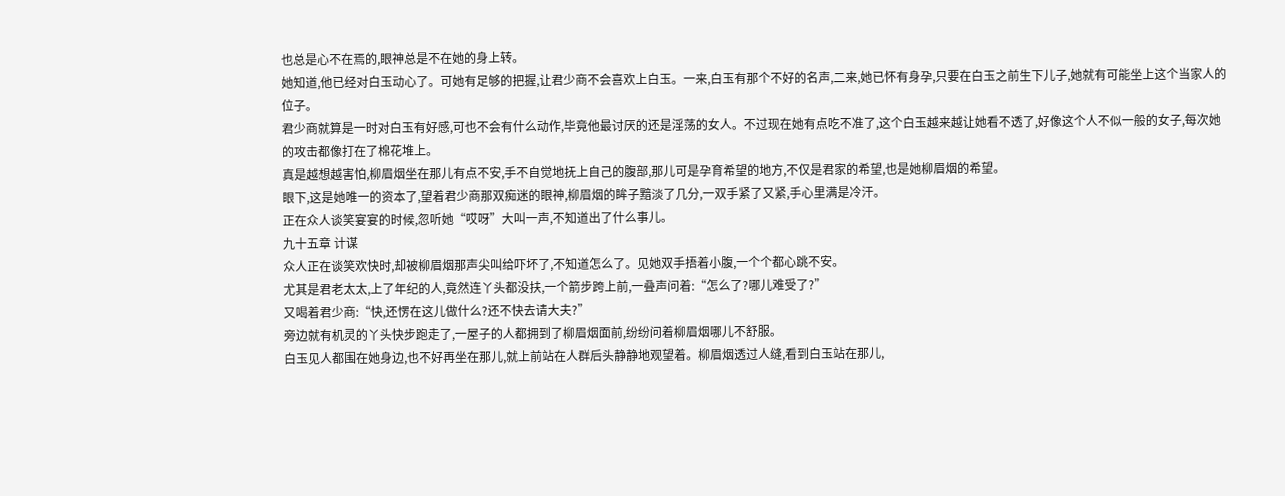也总是心不在焉的,眼神总是不在她的身上转。
她知道,他已经对白玉动心了。可她有足够的把握,让君少商不会喜欢上白玉。一来,白玉有那个不好的名声,二来,她已怀有身孕,只要在白玉之前生下儿子,她就有可能坐上这个当家人的位子。
君少商就算是一时对白玉有好感,可也不会有什么动作,毕竟他最讨厌的还是淫荡的女人。不过现在她有点吃不准了,这个白玉越来越让她看不透了,好像这个人不似一般的女子,每次她的攻击都像打在了棉花堆上。
真是越想越害怕,柳眉烟坐在那儿有点不安,手不自觉地抚上自己的腹部,那儿可是孕育希望的地方,不仅是君家的希望,也是她柳眉烟的希望。
眼下,这是她唯一的资本了,望着君少商那双痴迷的眼神,柳眉烟的眸子黯淡了几分,一双手紧了又紧,手心里满是冷汗。
正在众人谈笑宴宴的时候,忽听她“哎呀”大叫一声,不知道出了什么事儿。
九十五章 计谋
众人正在谈笑欢快时,却被柳眉烟那声尖叫给吓坏了,不知道怎么了。见她双手捂着小腹,一个个都心跳不安。
尤其是君老太太,上了年纪的人,竟然连丫头都没扶,一个箭步跨上前,一叠声问着:“怎么了?哪儿难受了?”
又喝着君少商:“快,还愣在这儿做什么?还不快去请大夫?”
旁边就有机灵的丫头快步跑走了,一屋子的人都拥到了柳眉烟面前,纷纷问着柳眉烟哪儿不舒服。
白玉见人都围在她身边,也不好再坐在那儿,就上前站在人群后头静静地观望着。柳眉烟透过人缝,看到白玉站在那儿,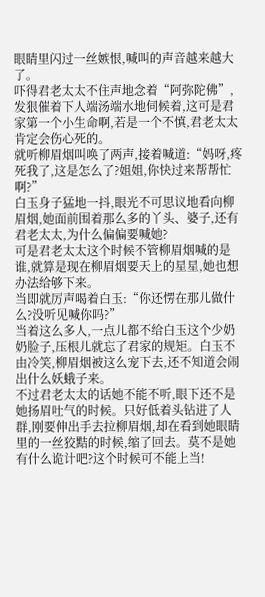眼睛里闪过一丝嫉恨,喊叫的声音越来越大了。
吓得君老太太不住声地念着“阿弥陀佛”,发狠催着下人端汤端水地伺候着,这可是君家第一个小生命啊,若是一个不慎,君老太太肯定会伤心死的。
就听柳眉烟叫唤了两声,接着喊道:“妈呀,疼死我了,这是怎么了?姐姐,你快过来帮帮忙啊?”
白玉身子猛地一抖,眼光不可思议地看向柳眉烟,她面前围着那么多的丫头、婆子,还有君老太太,为什么偏偏要喊她?
可是君老太太这个时候不管柳眉烟喊的是谁,就算是现在柳眉烟要天上的星星,她也想办法给够下来。
当即就厉声喝着白玉:“你还愣在那儿做什么?没听见喊你吗?”
当着这么多人,一点儿都不给白玉这个少奶奶脸子,压根儿就忘了君家的规矩。白玉不由冷笑,柳眉烟被这么宠下去,还不知道会闹出什么妖蛾子来。
不过君老太太的话她不能不听,眼下还不是她扬眉吐气的时候。只好低着头钻进了人群,刚要伸出手去拉柳眉烟,却在看到她眼睛里的一丝狡黠的时候,缩了回去。莫不是她有什么诡计吧?这个时候可不能上当!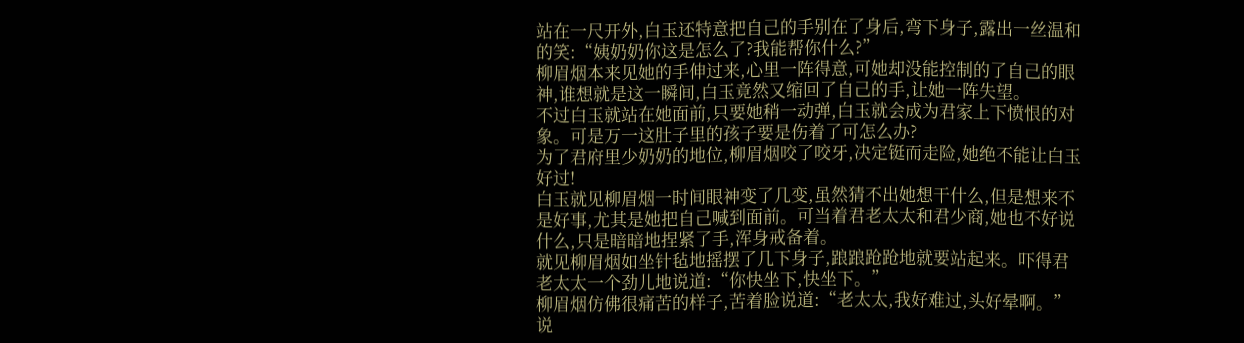站在一尺开外,白玉还特意把自己的手别在了身后,弯下身子,露出一丝温和的笑:“姨奶奶你这是怎么了?我能帮你什么?”
柳眉烟本来见她的手伸过来,心里一阵得意,可她却没能控制的了自己的眼神,谁想就是这一瞬间,白玉竟然又缩回了自己的手,让她一阵失望。
不过白玉就站在她面前,只要她稍一动弹,白玉就会成为君家上下愤恨的对象。可是万一这肚子里的孩子要是伤着了可怎么办?
为了君府里少奶奶的地位,柳眉烟咬了咬牙,决定铤而走险,她绝不能让白玉好过!
白玉就见柳眉烟一时间眼神变了几变,虽然猜不出她想干什么,但是想来不是好事,尤其是她把自己喊到面前。可当着君老太太和君少商,她也不好说什么,只是暗暗地捏紧了手,浑身戒备着。
就见柳眉烟如坐针毡地摇摆了几下身子,踉踉跄跄地就要站起来。吓得君老太太一个劲儿地说道:“你快坐下,快坐下。”
柳眉烟仿佛很痛苦的样子,苦着脸说道:“老太太,我好难过,头好晕啊。”说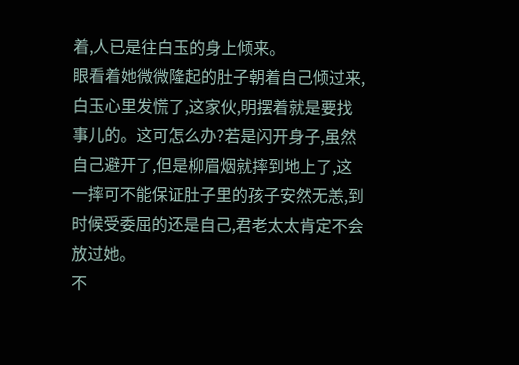着,人已是往白玉的身上倾来。
眼看着她微微隆起的肚子朝着自己倾过来,白玉心里发慌了,这家伙,明摆着就是要找事儿的。这可怎么办?若是闪开身子,虽然自己避开了,但是柳眉烟就摔到地上了,这一摔可不能保证肚子里的孩子安然无恙,到时候受委屈的还是自己,君老太太肯定不会放过她。
不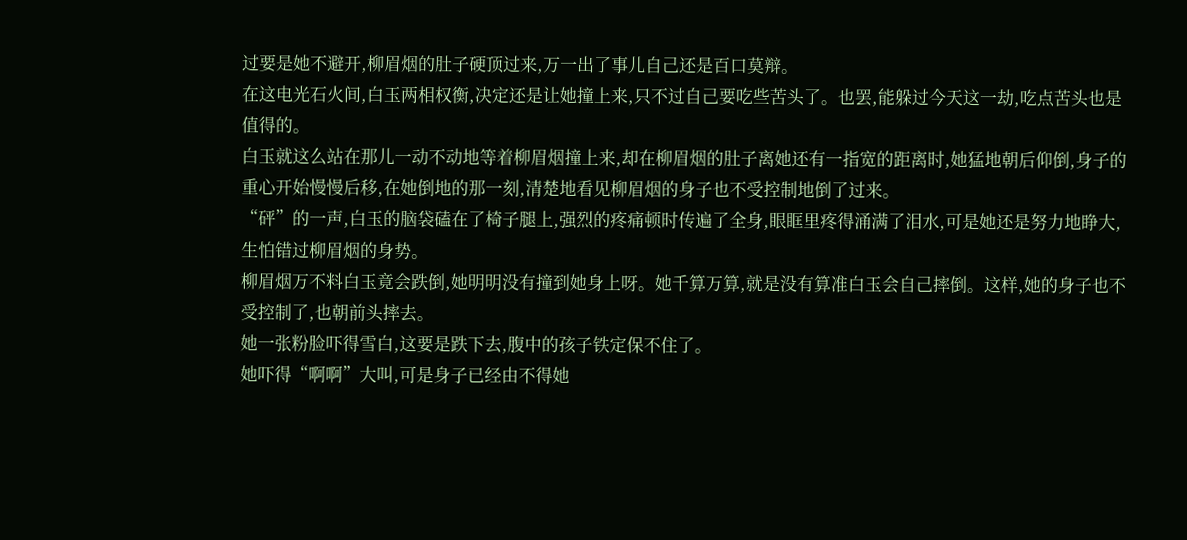过要是她不避开,柳眉烟的肚子硬顶过来,万一出了事儿自己还是百口莫辩。
在这电光石火间,白玉两相权衡,决定还是让她撞上来,只不过自己要吃些苦头了。也罢,能躲过今天这一劫,吃点苦头也是值得的。
白玉就这么站在那儿一动不动地等着柳眉烟撞上来,却在柳眉烟的肚子离她还有一指宽的距离时,她猛地朝后仰倒,身子的重心开始慢慢后移,在她倒地的那一刻,清楚地看见柳眉烟的身子也不受控制地倒了过来。
“砰”的一声,白玉的脑袋磕在了椅子腿上,强烈的疼痛顿时传遍了全身,眼眶里疼得涌满了泪水,可是她还是努力地睁大,生怕错过柳眉烟的身势。
柳眉烟万不料白玉竟会跌倒,她明明没有撞到她身上呀。她千算万算,就是没有算准白玉会自己摔倒。这样,她的身子也不受控制了,也朝前头摔去。
她一张粉脸吓得雪白,这要是跌下去,腹中的孩子铁定保不住了。
她吓得“啊啊”大叫,可是身子已经由不得她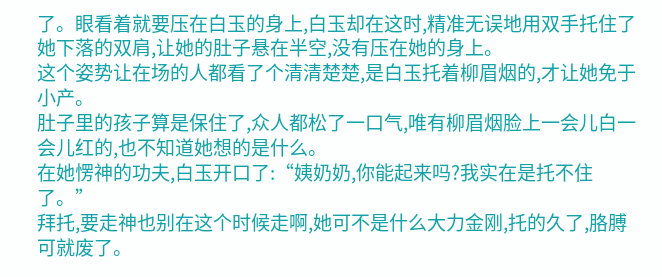了。眼看着就要压在白玉的身上,白玉却在这时,精准无误地用双手托住了她下落的双肩,让她的肚子悬在半空,没有压在她的身上。
这个姿势让在场的人都看了个清清楚楚,是白玉托着柳眉烟的,才让她免于小产。
肚子里的孩子算是保住了,众人都松了一口气,唯有柳眉烟脸上一会儿白一会儿红的,也不知道她想的是什么。
在她愣神的功夫,白玉开口了:“姨奶奶,你能起来吗?我实在是托不住了。”
拜托,要走神也别在这个时候走啊,她可不是什么大力金刚,托的久了,胳膊可就废了。